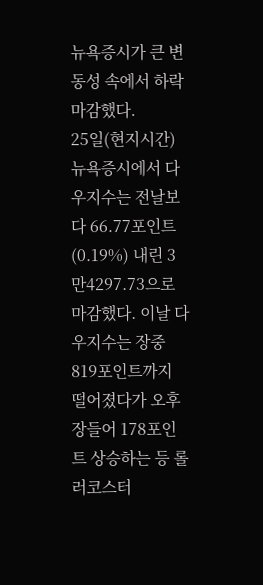뉴욕증시가 큰 변동성 속에서 하락 마감했다.
25일(현지시간) 뉴욕증시에서 다우지수는 전날보다 66.77포인트(0.19%) 내린 3만4297.73으로 마감했다. 이날 다우지수는 장중 819포인트까지 떨어졌다가 오후 장들어 178포인트 상승하는 등 롤러코스터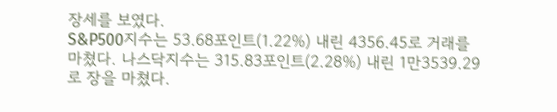장세를 보였다.
S&P500지수는 53.68포인트(1.22%) 내린 4356.45로 거래를 마쳤다. 나스닥지수는 315.83포인트(2.28%) 내린 1만3539.29로 장을 마쳤다.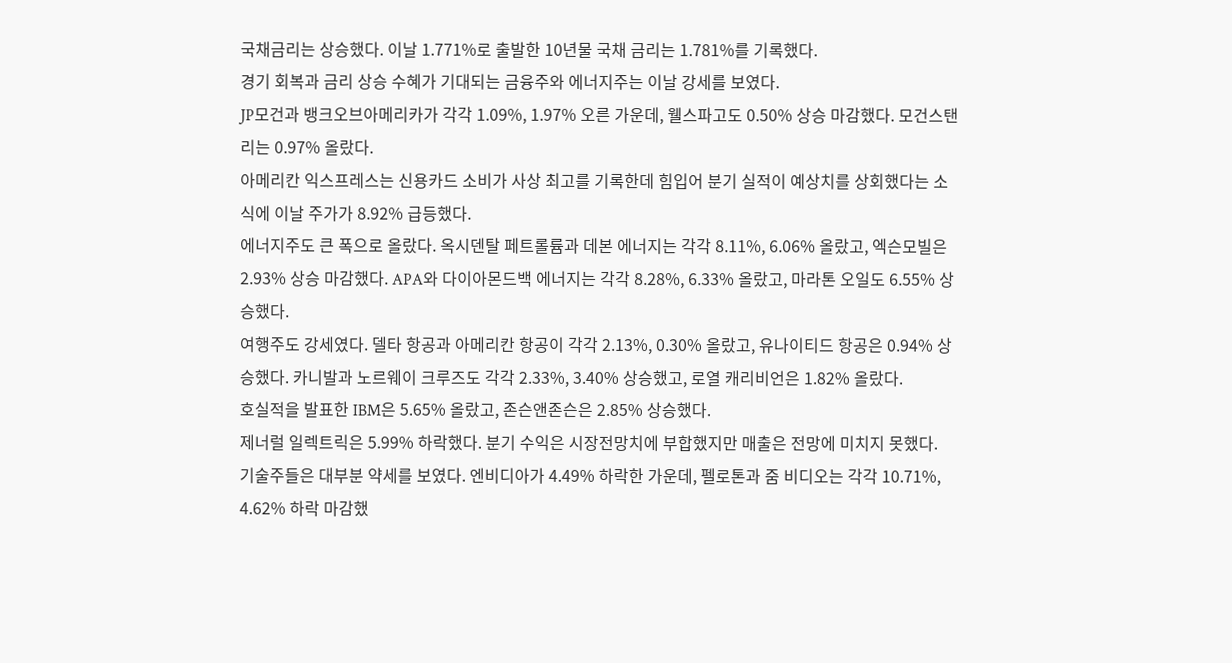국채금리는 상승했다. 이날 1.771%로 출발한 10년물 국채 금리는 1.781%를 기록했다.
경기 회복과 금리 상승 수혜가 기대되는 금융주와 에너지주는 이날 강세를 보였다.
JP모건과 뱅크오브아메리카가 각각 1.09%, 1.97% 오른 가운데, 웰스파고도 0.50% 상승 마감했다. 모건스탠리는 0.97% 올랐다.
아메리칸 익스프레스는 신용카드 소비가 사상 최고를 기록한데 힘입어 분기 실적이 예상치를 상회했다는 소식에 이날 주가가 8.92% 급등했다.
에너지주도 큰 폭으로 올랐다. 옥시덴탈 페트롤륨과 데본 에너지는 각각 8.11%, 6.06% 올랐고, 엑슨모빌은 2.93% 상승 마감했다. APA와 다이아몬드백 에너지는 각각 8.28%, 6.33% 올랐고, 마라톤 오일도 6.55% 상승했다.
여행주도 강세였다. 델타 항공과 아메리칸 항공이 각각 2.13%, 0.30% 올랐고, 유나이티드 항공은 0.94% 상승했다. 카니발과 노르웨이 크루즈도 각각 2.33%, 3.40% 상승했고, 로열 캐리비언은 1.82% 올랐다.
호실적을 발표한 IBM은 5.65% 올랐고, 존슨앤존슨은 2.85% 상승했다.
제너럴 일렉트릭은 5.99% 하락했다. 분기 수익은 시장전망치에 부합했지만 매출은 전망에 미치지 못했다.
기술주들은 대부분 약세를 보였다. 엔비디아가 4.49% 하락한 가운데, 펠로톤과 줌 비디오는 각각 10.71%, 4.62% 하락 마감했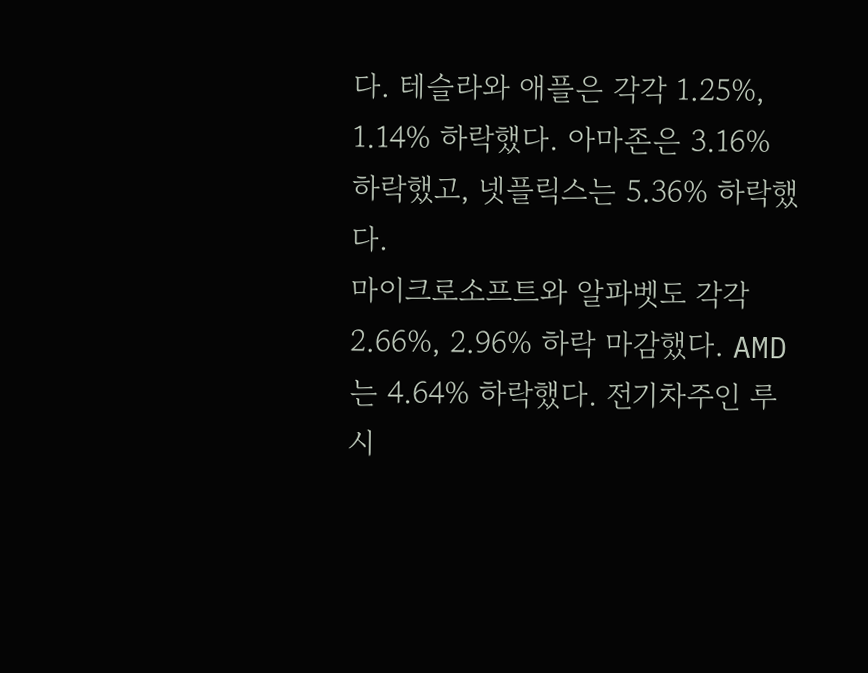다. 테슬라와 애플은 각각 1.25%, 1.14% 하락했다. 아마존은 3.16% 하락했고, 넷플릭스는 5.36% 하락했다.
마이크로소프트와 알파벳도 각각 2.66%, 2.96% 하락 마감했다. AMD는 4.64% 하락했다. 전기차주인 루시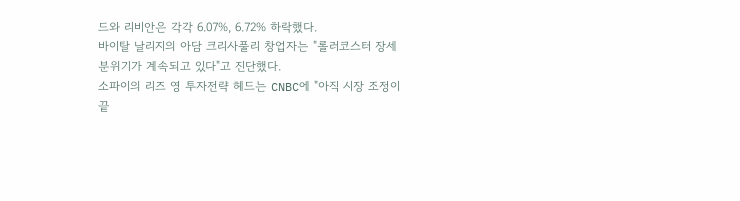드와 리비안은 각각 6.07%, 6.72% 하락했다.
바이탈 날리지의 아담 크리사풀리 창업자는 "롤러코스터 장세 분위기가 계속되고 있다"고 진단했다.
소파이의 리즈 영 투자전략 헤드는 CNBC에 "아직 시장 조정이 끝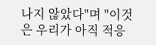나지 않았다"며 "이것은 우리가 아직 적응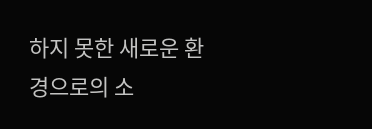하지 못한 새로운 환경으로의 소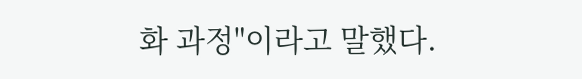화 과정"이라고 말했다.